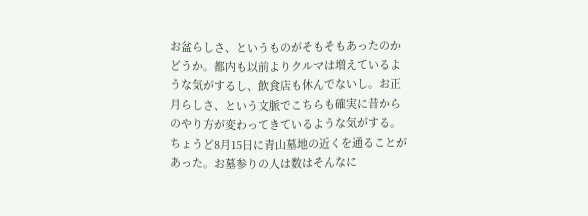お盆らしさ、というものがそもそもあったのかどうか。都内も以前よりクルマは増えているような気がするし、飲食店も休んでないし。お正月らしさ、という文脈でこちらも確実に昔からのやり方が変わってきているような気がする。
ちょうど8月15日に青山墓地の近くを通ることがあった。お墓参りの人は数はそんなに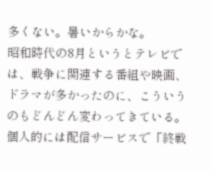多くない。暑いからかな。
昭和時代の8月というとテレビでは、戦争に関連する番組や映画、ドラマが多かったのに、こういうのもどんどん変わってきている。
個人的には配信サービスで「終戦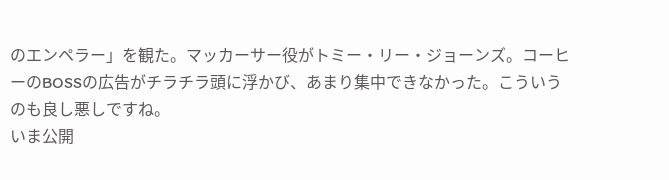のエンペラー」を観た。マッカーサー役がトミー・リー・ジョーンズ。コーヒーのBOSSの広告がチラチラ頭に浮かび、あまり集中できなかった。こういうのも良し悪しですね。
いま公開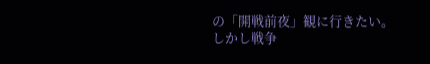の「開戦前夜」観に行きたい。
しかし戦争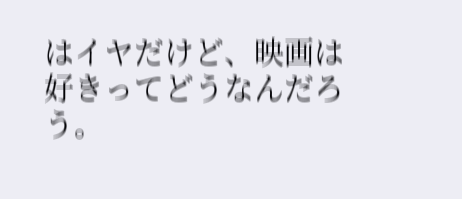はイヤだけど、映画は好きってどうなんだろう。